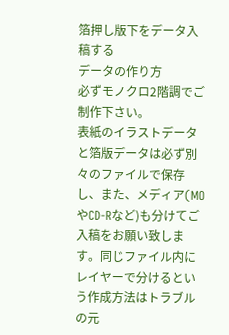箔押し版下をデータ入稿する
データの作り方
必ずモノクロ2階調でご制作下さい。
表紙のイラストデータと箔版データは必ず別々のファイルで保存し、また、メディア(MOやCD-Rなど)も分けてご入稿をお願い致します。同じファイル内にレイヤーで分けるという作成方法はトラブルの元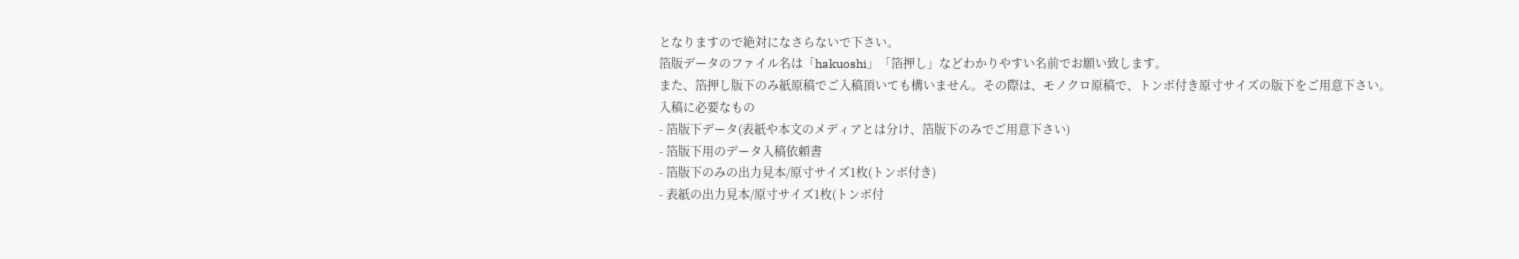となりますので絶対になさらないで下さい。
箔版データのファイル名は「hakuoshi」「箔押し」などわかりやすい名前でお願い致します。
また、箔押し版下のみ紙原稿でご入稿頂いても構いません。その際は、モノクロ原稿で、トンボ付き原寸サイズの版下をご用意下さい。
入稿に必要なもの
- 箔版下データ(表紙や本文のメディアとは分け、箔版下のみでご用意下さい)
- 箔版下用のデータ入稿依頼書
- 箔版下のみの出力見本/原寸サイズ1枚(トンボ付き)
- 表紙の出力見本/原寸サイズ1枚(トンボ付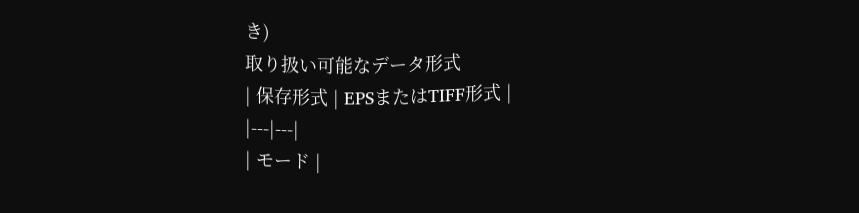き)
取り扱い可能なデータ形式
| 保存形式 | EPSまたはTIFF形式 |
|---|---|
| モード |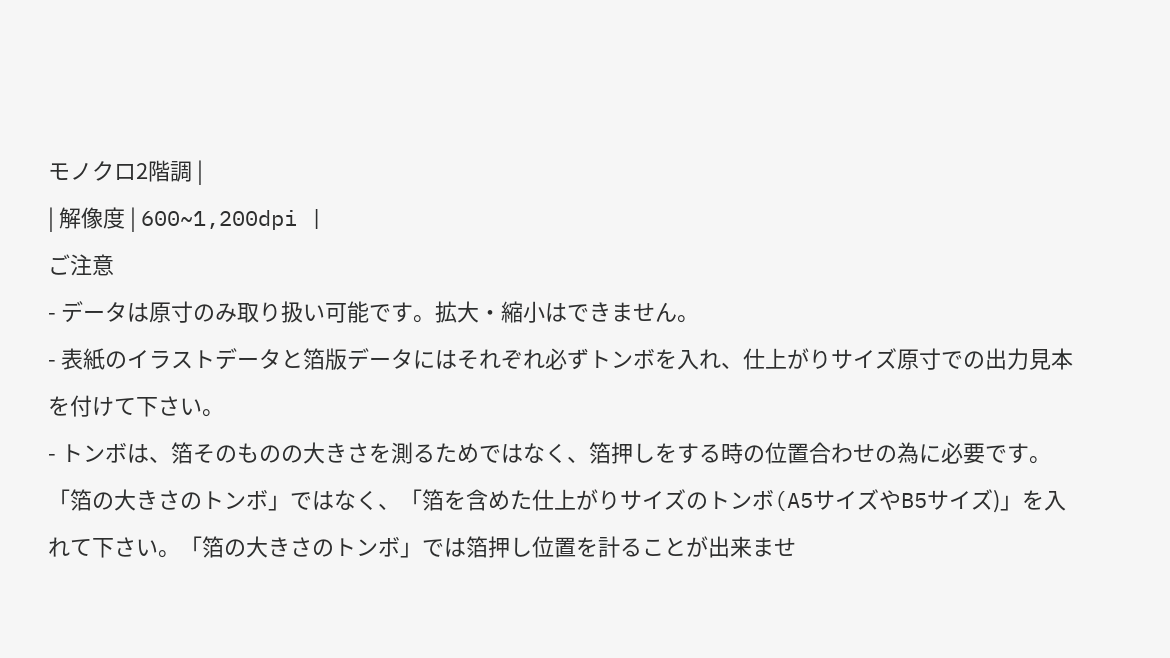モノクロ2階調 |
| 解像度 | 600~1,200dpi |
ご注意
- データは原寸のみ取り扱い可能です。拡大・縮小はできません。
- 表紙のイラストデータと箔版データにはそれぞれ必ずトンボを入れ、仕上がりサイズ原寸での出力見本を付けて下さい。
- トンボは、箔そのものの大きさを測るためではなく、箔押しをする時の位置合わせの為に必要です。「箔の大きさのトンボ」ではなく、「箔を含めた仕上がりサイズのトンボ(A5サイズやB5サイズ)」を入れて下さい。「箔の大きさのトンボ」では箔押し位置を計ることが出来ませ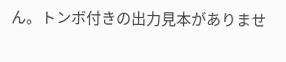ん。トンボ付きの出力見本がありませ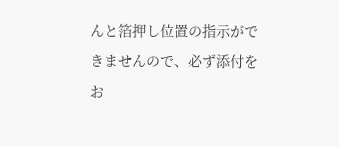んと箔押し位置の指示ができませんので、必ず添付をお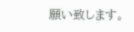願い致します。